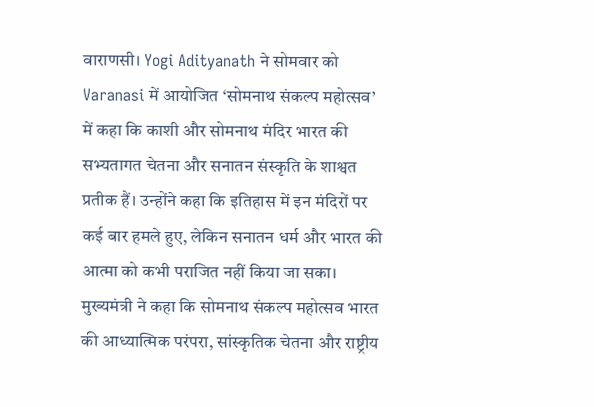वाराणसी। Yogi Adityanath ने सोमवार को Varanasi में आयोजित ‘सोमनाथ संकल्प महोत्सव’ में कहा कि काशी और सोमनाथ मंदिर भारत की सभ्यतागत चेतना और सनातन संस्कृति के शाश्वत प्रतीक हैं। उन्होंने कहा कि इतिहास में इन मंदिरों पर कई बार हमले हुए, लेकिन सनातन धर्म और भारत की आत्मा को कभी पराजित नहीं किया जा सका।
मुख्यमंत्री ने कहा कि सोमनाथ संकल्प महोत्सव भारत की आध्यात्मिक परंपरा, सांस्कृतिक चेतना और राष्ट्रीय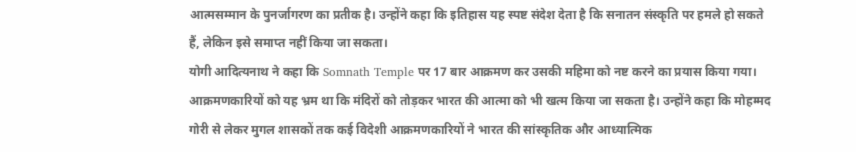आत्मसम्मान के पुनर्जागरण का प्रतीक है। उन्होंने कहा कि इतिहास यह स्पष्ट संदेश देता है कि सनातन संस्कृति पर हमले हो सकते हैं, लेकिन इसे समाप्त नहीं किया जा सकता।
योगी आदित्यनाथ ने कहा कि Somnath Temple पर 17 बार आक्रमण कर उसकी महिमा को नष्ट करने का प्रयास किया गया। आक्रमणकारियों को यह भ्रम था कि मंदिरों को तोड़कर भारत की आत्मा को भी खत्म किया जा सकता है। उन्होंने कहा कि मोहम्मद गोरी से लेकर मुगल शासकों तक कई विदेशी आक्रमणकारियों ने भारत की सांस्कृतिक और आध्यात्मिक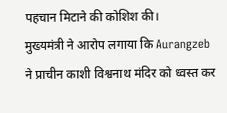पहचान मिटाने की कोशिश की।
मुख्यमंत्री ने आरोप लगाया कि Aurangzeb ने प्राचीन काशी विश्वनाथ मंदिर को ध्वस्त कर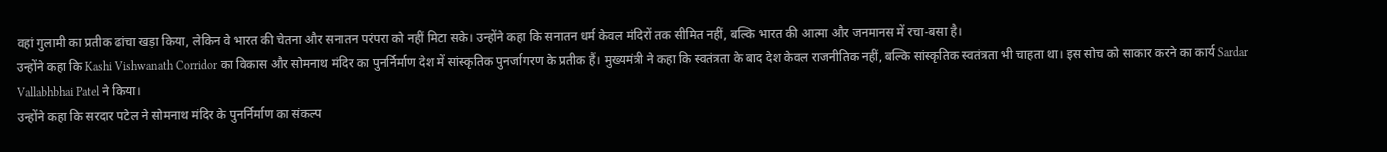वहां गुलामी का प्रतीक ढांचा खड़ा किया, लेकिन वे भारत की चेतना और सनातन परंपरा को नहीं मिटा सके। उन्होंने कहा कि सनातन धर्म केवल मंदिरों तक सीमित नहीं, बल्कि भारत की आत्मा और जनमानस में रचा-बसा है।
उन्होंने कहा कि Kashi Vishwanath Corridor का विकास और सोमनाथ मंदिर का पुनर्निर्माण देश में सांस्कृतिक पुनर्जागरण के प्रतीक हैं। मुख्यमंत्री ने कहा कि स्वतंत्रता के बाद देश केवल राजनीतिक नहीं, बल्कि सांस्कृतिक स्वतंत्रता भी चाहता था। इस सोच को साकार करने का कार्य Sardar Vallabhbhai Patel ने किया।
उन्होंने कहा कि सरदार पटेल ने सोमनाथ मंदिर के पुनर्निर्माण का संकल्प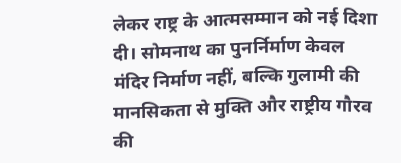लेकर राष्ट्र के आत्मसम्मान को नई दिशा दी। सोमनाथ का पुनर्निर्माण केवल मंदिर निर्माण नहीं, बल्कि गुलामी की मानसिकता से मुक्ति और राष्ट्रीय गौरव की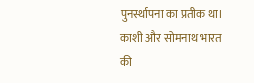पुनर्स्थापना का प्रतीक था।
काशी और सोमनाथ भारत की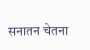सनातन चेतना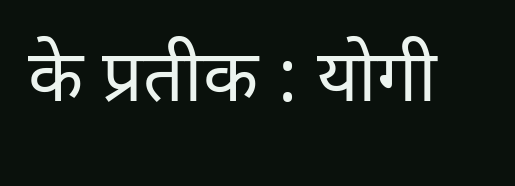के प्रतीक : योगी